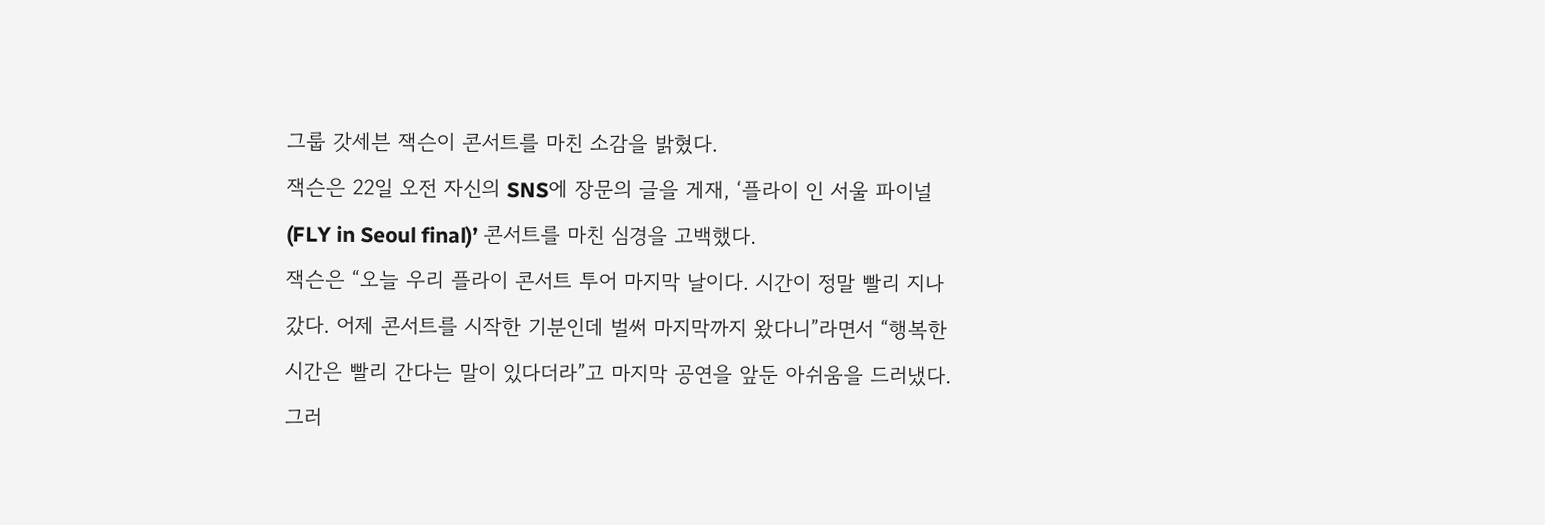그룹 갓세븐 잭슨이 콘서트를 마친 소감을 밝혔다.
잭슨은 22일 오전 자신의 SNS에 장문의 글을 게재, ‘플라이 인 서울 파이널(FLY in Seoul final)’ 콘서트를 마친 심경을 고백했다.
잭슨은 “오늘 우리 플라이 콘서트 투어 마지막 날이다. 시간이 정말 빨리 지나갔다. 어제 콘서트를 시작한 기분인데 벌써 마지막까지 왔다니”라면서 “행복한 시간은 빨리 간다는 말이 있다더라”고 마지막 공연을 앞둔 아쉬움을 드러냈다.
그러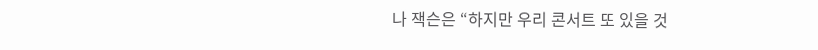나 잭슨은 “하지만 우리 콘서트 또 있을 것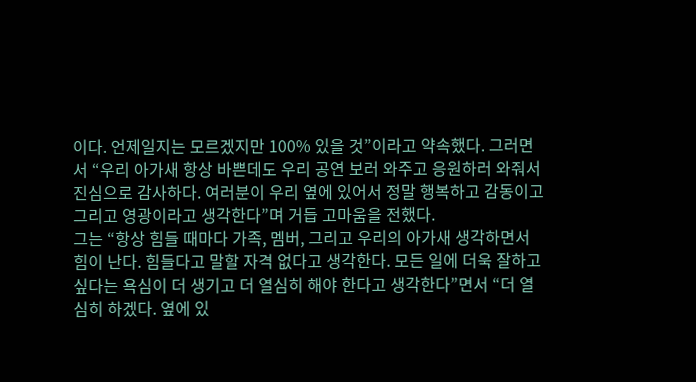이다. 언제일지는 모르겠지만 100% 있을 것”이라고 약속했다. 그러면서 “우리 아가새 항상 바쁜데도 우리 공연 보러 와주고 응원하러 와줘서 진심으로 감사하다. 여러분이 우리 옆에 있어서 정말 행복하고 감동이고 그리고 영광이라고 생각한다”며 거듭 고마움을 전했다.
그는 “항상 힘들 때마다 가족, 멤버, 그리고 우리의 아가새 생각하면서 힘이 난다. 힘들다고 말할 자격 없다고 생각한다. 모든 일에 더욱 잘하고 싶다는 욕심이 더 생기고 더 열심히 해야 한다고 생각한다”면서 “더 열심히 하겠다. 옆에 있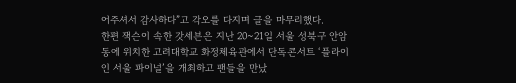어주셔서 감사하다”고 각오를 다지며 글을 마무리했다.
한편 잭슨이 속한 갓세븐은 지난 20~21일 서울 성북구 안암동에 위치한 고려대학교 화정체육관에서 단독콘서트 ‘플라이 인 서울 파이널’을 개최하고 팬들을 만났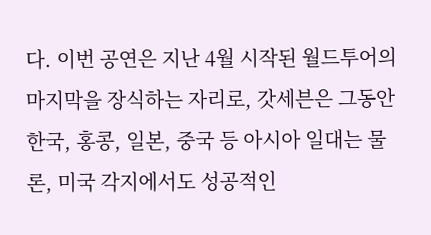다. 이번 공연은 지난 4월 시작된 월드투어의 마지막을 장식하는 자리로, 갓세븐은 그동안 한국, 홍콩, 일본, 중국 등 아시아 일대는 물론, 미국 각지에서도 성공적인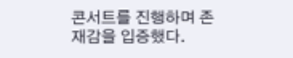콘서트를 진행하며 존재감을 입증했다.